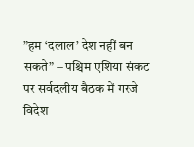”हम ‘दलाल’ देश नहीं बन सकते” – पश्चिम एशिया संकट पर सर्वदलीय बैठक में गरजे विदेश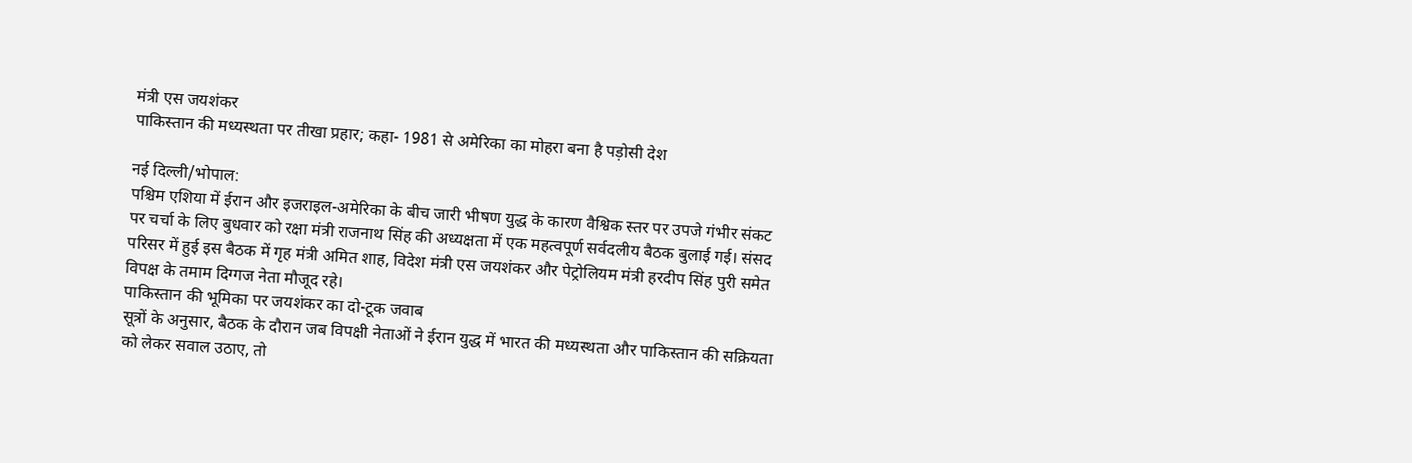मंत्री एस जयशंकर
पाकिस्तान की मध्यस्थता पर तीखा प्रहार; कहा- 1981 से अमेरिका का मोहरा बना है पड़ोसी देश

नई दिल्ली/भोपाल:
पश्चिम एशिया में ईरान और इजराइल-अमेरिका के बीच जारी भीषण युद्ध के कारण वैश्विक स्तर पर उपजे गंभीर संकट पर चर्चा के लिए बुधवार को रक्षा मंत्री राजनाथ सिंह की अध्यक्षता में एक महत्वपूर्ण सर्वदलीय बैठक बुलाई गई। संसद परिसर में हुई इस बैठक में गृह मंत्री अमित शाह, विदेश मंत्री एस जयशंकर और पेट्रोलियम मंत्री हरदीप सिंह पुरी समेत विपक्ष के तमाम दिग्गज नेता मौजूद रहे।
पाकिस्तान की भूमिका पर जयशंकर का दो-टूक जवाब
सूत्रों के अनुसार, बैठक के दौरान जब विपक्षी नेताओं ने ईरान युद्ध में भारत की मध्यस्थता और पाकिस्तान की सक्रियता को लेकर सवाल उठाए, तो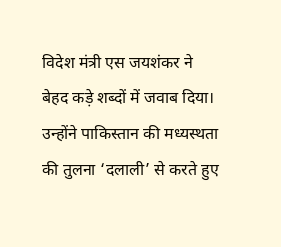विदेश मंत्री एस जयशंकर ने बेहद कड़े शब्दों में जवाब दिया। उन्होंने पाकिस्तान की मध्यस्थता की तुलना ‘दलाली’ से करते हुए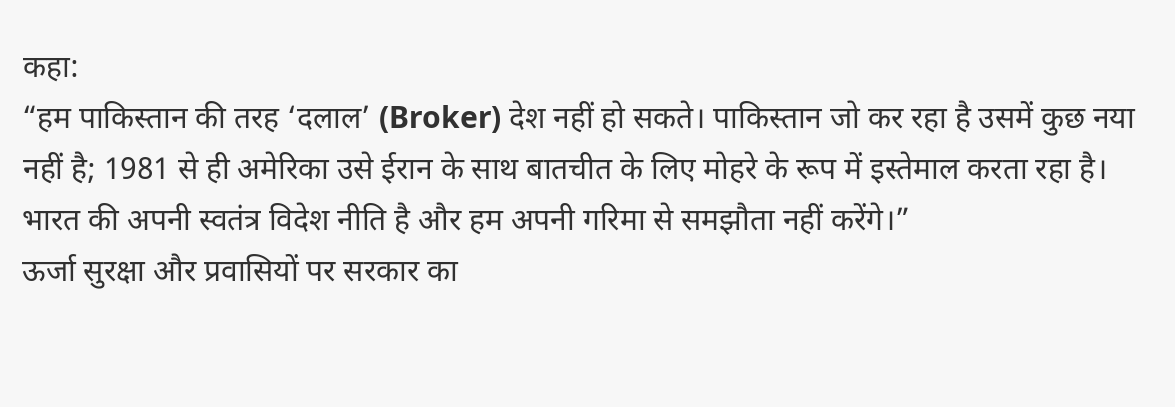कहा:
“हम पाकिस्तान की तरह ‘दलाल’ (Broker) देश नहीं हो सकते। पाकिस्तान जो कर रहा है उसमें कुछ नया नहीं है; 1981 से ही अमेरिका उसे ईरान के साथ बातचीत के लिए मोहरे के रूप में इस्तेमाल करता रहा है। भारत की अपनी स्वतंत्र विदेश नीति है और हम अपनी गरिमा से समझौता नहीं करेंगे।”
ऊर्जा सुरक्षा और प्रवासियों पर सरकार का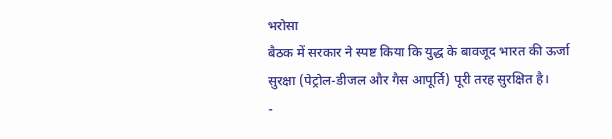भरोसा
बैठक में सरकार ने स्पष्ट किया कि युद्ध के बावजूद भारत की ऊर्जा सुरक्षा (पेट्रोल-डीजल और गैस आपूर्ति) पूरी तरह सुरक्षित है।
-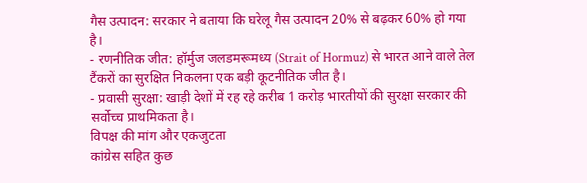गैस उत्पादन: सरकार ने बताया कि घरेलू गैस उत्पादन 20% से बढ़कर 60% हो गया है।
- रणनीतिक जीत: हॉर्मुज जलडमरूमध्य (Strait of Hormuz) से भारत आने वाले तेल टैंकरों का सुरक्षित निकलना एक बड़ी कूटनीतिक जीत है।
- प्रवासी सुरक्षा: खाड़ी देशों में रह रहे करीब 1 करोड़ भारतीयों की सुरक्षा सरकार की सर्वोच्च प्राथमिकता है।
विपक्ष की मांग और एकजुटता
कांग्रेस सहित कुछ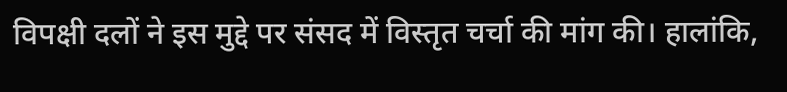विपक्षी दलों ने इस मुद्दे पर संसद में विस्तृत चर्चा की मांग की। हालांकि,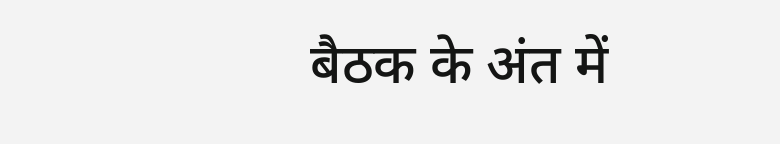बैठक के अंत में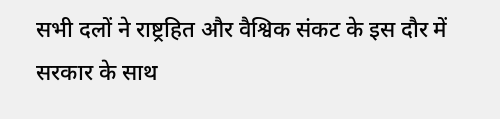सभी दलों ने राष्ट्रहित और वैश्विक संकट के इस दौर में सरकार के साथ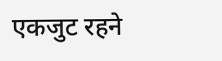एकजुट रहने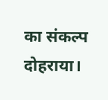का संकल्प दोहराया।